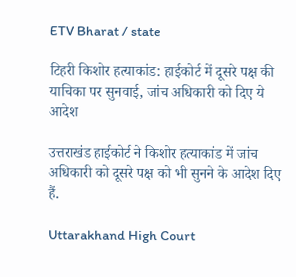ETV Bharat / state

टिहरी किशोर हत्याकांड: हाईकोर्ट में दूसरे पक्ष की याचिका पर सुनवाई, जांच अधिकारी को दिए ये आदेश

उत्तराखंड हाईकोर्ट ने किशोर हत्याकांड में जांच अधिकारी को दूसरे पक्ष को भी सुनने के आदेश दिए हैं.

Uttarakhand High Court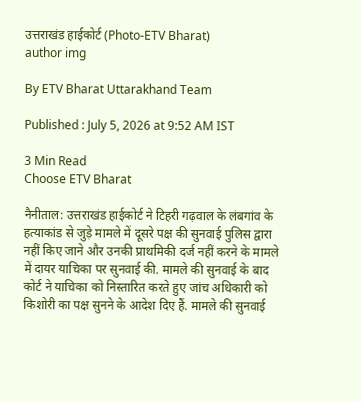उत्तराखंड हाईकोर्ट (Photo-ETV Bharat)
author img

By ETV Bharat Uttarakhand Team

Published : July 5, 2026 at 9:52 AM IST

3 Min Read
Choose ETV Bharat

नैनीताल: उत्तराखंड हाईकोर्ट ने टिहरी गढ़वाल के लंबगांव के हत्याकांड से जुड़े मामले में दूसरे पक्ष की सुनवाई पुलिस द्वारा नहीं किए जाने और उनकी प्राथमिकी दर्ज नहीं करने के मामले में दायर याचिका पर सुनवाई की. मामले की सुनवाई के बाद कोर्ट ने याचिका को निस्तारित करते हुए जांच अधिकारी को किशोरी का पक्ष सुनने के आदेश दिए हैं. मामले की सुनवाई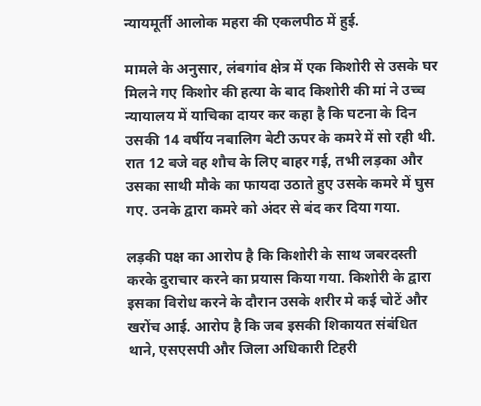न्यायमूर्ती आलोक महरा की एकलपीठ में हुई.

मामले के अनुसार, लंबगांव क्षेत्र में एक किशोरी से उसके घर मिलने गए किशोर की हत्या के बाद किशोरी की मां ने उच्च न्यायालय में याचिका दायर कर कहा है कि घटना के दिन उसकी 14 वर्षीय नबालिग बेटी ऊपर के कमरे में सो रही थी. रात 12 बजे वह शौच के लिए बाहर गई, तभी लड़का और उसका साथी मौके का फायदा उठाते हुए उसके कमरे में घुस गए. उनके द्वारा कमरे को अंदर से बंद कर दिया गया.

लड़की पक्ष का आरोप है कि किशोरी के साथ जबरदस्ती करके दुराचार करने का प्रयास किया गया. किशोरी के द्वारा इसका विरोध करने के दौरान उसके शरीर मे कई चोटें और खरोंच आई. आरोप है कि जब इसकी शिकायत संबंधित थाने, एसएसपी और जिला अधिकारी टिहरी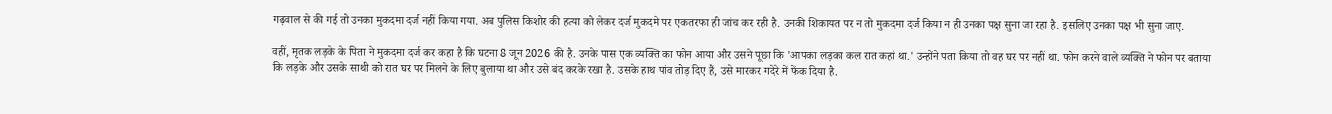गढ़वाल से की गई तो उनका मुकदमा दर्ज नहीं किया गया. अब पुलिस किशोर की हत्या को लेकर दर्ज मुकदमे पर एकतरफा ही जांच कर रही है. उनकी शिकायत पर न तो मुकदमा दर्ज किया न ही उनका पक्ष सुना जा रहा है. इसलिए उनका पक्ष भी सुना जाए.

वहीं, मृतक लड़के के पिता ने मुकदमा दर्ज कर कहा है कि घटना 8 जून 2026 की है. उनके पास एक व्यक्ति का फोन आया और उसने पूछा कि 'आपका लड़का कल रात कहां था.' उन्होंने पता किया तो वह घर पर नहीं था. फोन करने वाले व्यक्ति ने फोन पर बताया कि लड़के और उसके साथी को रात घर पर मिलने के लिए बुलाया था और उसे बंद करके रखा है. उसके हाथ पांव तोड़ दिए हैं, उसे मारकर गदेरे में फेंक दिया है.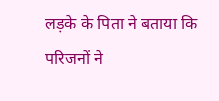लड़के के पिता ने बताया कि परिजनों ने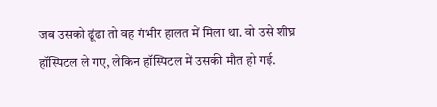जब उसको ढूंढा तो वह गंभीर हालत में मिला था. वो उसे शीघ्र हॉस्पिटल ले गए, लेकिन हॉस्पिटल में उसकी मौत हो गई.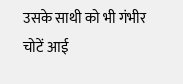उसके साथी को भी गंभीर चोटें आई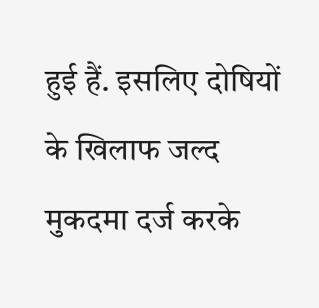हुई हैं. इसलिए दोषियों के खिलाफ जल्द मुकदमा दर्ज करके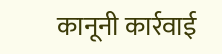कानूनी कार्रवाई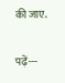की जाए.

पढ़ें---